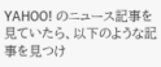YAHOO! のニュース記事を見ていたら、以下のような記事を見つけ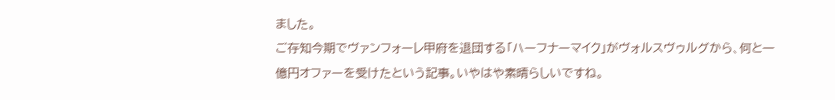ました。
ご存知今期でヴァンフォーレ甲府を退団する「ハーフナーマイク」がヴォルスヴゥルグから、何と一億円オファーを受けたという記事。いやはや素晴らしいですね。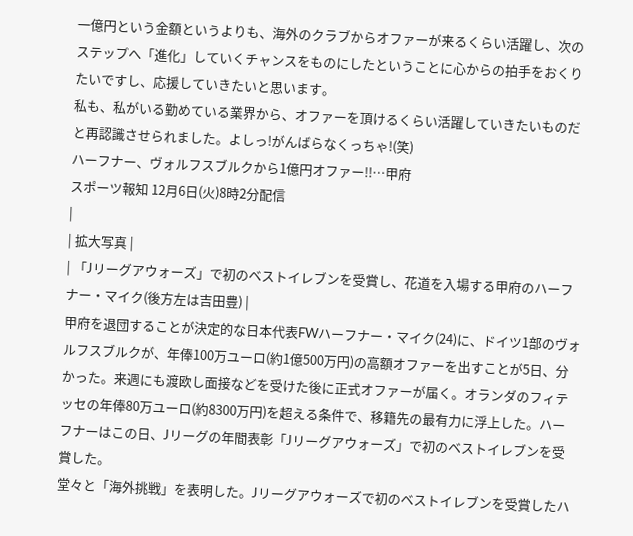一億円という金額というよりも、海外のクラブからオファーが来るくらい活躍し、次のステップへ「進化」していくチャンスをものにしたということに心からの拍手をおくりたいですし、応援していきたいと思います。
私も、私がいる勤めている業界から、オファーを頂けるくらい活躍していきたいものだと再認識させられました。よしっ!がんばらなくっちゃ!(笑)
ハーフナー、ヴォルフスブルクから1億円オファー!!…甲府
スポーツ報知 12月6日(火)8時2分配信
|
| 拡大写真 |
| 「Jリーグアウォーズ」で初のベストイレブンを受賞し、花道を入場する甲府のハーフナー・マイク(後方左は吉田豊) |
甲府を退団することが決定的な日本代表FWハーフナー・マイク(24)に、ドイツ1部のヴォルフスブルクが、年俸100万ユーロ(約1億500万円)の高額オファーを出すことが5日、分かった。来週にも渡欧し面接などを受けた後に正式オファーが届く。オランダのフィテッセの年俸80万ユーロ(約8300万円)を超える条件で、移籍先の最有力に浮上した。ハーフナーはこの日、Jリーグの年間表彰「Jリーグアウォーズ」で初のベストイレブンを受賞した。
堂々と「海外挑戦」を表明した。Jリーグアウォーズで初のベストイレブンを受賞したハ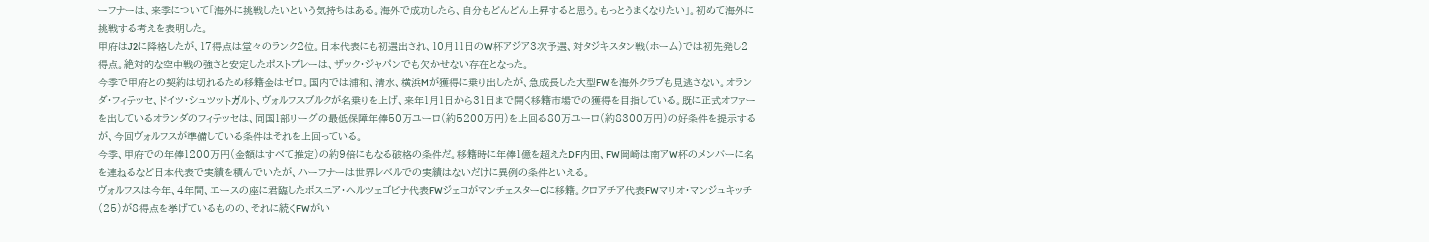ーフナーは、来季について「海外に挑戦したいという気持ちはある。海外で成功したら、自分もどんどん上昇すると思う。もっとうまくなりたい」。初めて海外に挑戦する考えを表明した。
甲府はJ2に降格したが、17得点は堂々のランク2位。日本代表にも初選出され、10月11日のW杯アジア3次予選、対タジキスタン戦(ホーム)では初先発し2得点。絶対的な空中戦の強さと安定したポストプレーは、ザック・ジャパンでも欠かせない存在となった。
今季で甲府との契約は切れるため移籍金はゼロ。国内では浦和、清水、横浜Mが獲得に乗り出したが、急成長した大型FWを海外クラブも見逃さない。オランダ・フィテッセ、ドイツ・シュツットガルト、ヴォルフスブルクが名乗りを上げ、来年1月1日から31日まで開く移籍市場での獲得を目指している。既に正式オファーを出しているオランダのフィテッセは、同国1部リーグの最低保障年俸50万ユーロ(約5200万円)を上回る80万ユーロ(約8300万円)の好条件を提示するが、今回ヴォルフスが準備している条件はそれを上回っている。
今季、甲府での年俸1200万円(金額はすべて推定)の約9倍にもなる破格の条件だ。移籍時に年俸1億を超えたDF内田、FW岡崎は南アW杯のメンバーに名を連ねるなど日本代表で実績を積んでいたが、ハーフナーは世界レベルでの実績はないだけに異例の条件といえる。
ヴォルフスは今年、4年間、エースの座に君臨したボスニア・ヘルツェゴビナ代表FWジェコがマンチェスターCに移籍。クロアチア代表FWマリオ・マンジュキッチ(25)が8得点を挙げているものの、それに続くFWがい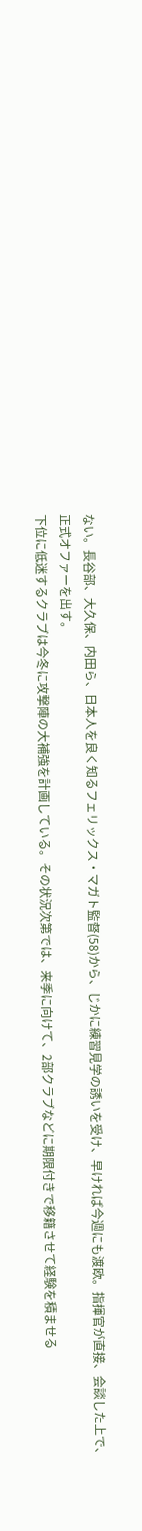ない。長谷部、大久保、内田ら、日本人を良く知るフェリックス・マガト監督(58)から、じかに練習見学の誘いを受け、早ければ今週にも渡欧。指揮官が直接、会談した上で、正式オファーを出す。
下位に低迷するクラブは今冬に攻撃陣の大補強を計画している。その状況次第では、来季に向けて、2部クラブなどに期限付きで移籍させて経験を積ませる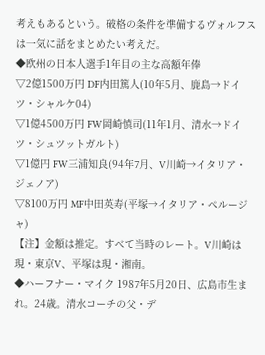考えもあるという。破格の条件を準備するヴォルフスは一気に話をまとめたい考えだ。
◆欧州の日本人選手1年目の主な高額年俸
▽2億1500万円 DF内田篤人(10年5月、鹿島→ドイツ・シャルケ04)
▽1億4500万円 FW岡崎慎司(11年1月、清水→ドイツ・シュツットガルト)
▽1億円 FW三浦知良(94年7月、V川崎→イタリア・ジェノア)
▽8100万円 MF中田英寿(平塚→イタリア・ペルージャ)
【注】金額は推定。すべて当時のレート。V川崎は現・東京V、平塚は現・湘南。
◆ハーフナー・マイク 1987年5月20日、広島市生まれ。24歳。清水コーチの父・デ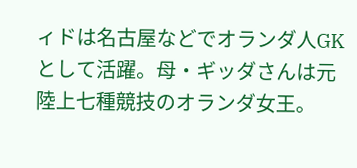ィドは名古屋などでオランダ人GKとして活躍。母・ギッダさんは元陸上七種競技のオランダ女王。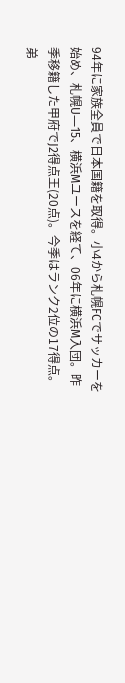94年に家族全員で日本国籍を取得。小4から札幌FCでサッカーを始め、札幌U―15、横浜Mユースを経て、06年に横浜M入団。昨季移籍した甲府でJ2得点王(20点)。今季はランク2位の17得点。弟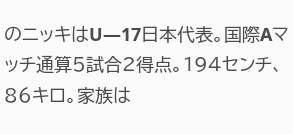のニッキはU―17日本代表。国際Aマッチ通算5試合2得点。194センチ、86キロ。家族は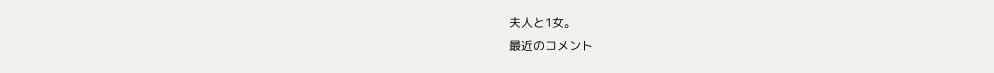夫人と1女。
最近のコメント